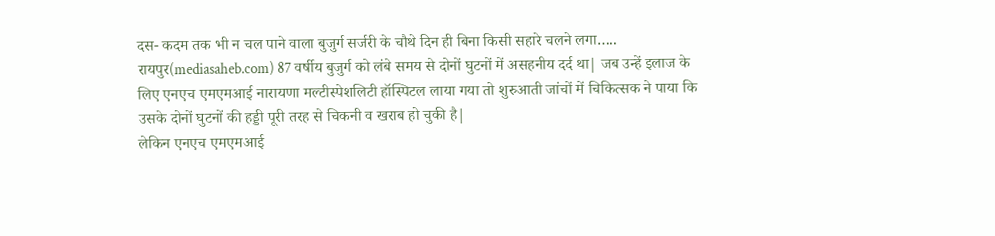दस- कदम तक भी न चल पाने वाला बुजुर्ग सर्जरी के चौथे दिन ही बिना किसी सहारे चलने लगा…..
रायपुर(mediasaheb.com) 87 वर्षीय बुजुर्ग को लंबे समय से दोनों घुटनों में असहनीय दर्द था| जब उन्हें इलाज के लिए एनएच एमएमआई नारायणा मल्टीस्पेशलिटी हॉस्पिटल लाया गया तो शुरुआती जांचों में चिकित्सक ने पाया कि उसके दोनों घुटनों की हड्डी पूरी तरह से चिकनी व खराब हो चुकी है|
लेकिन एनएच एमएमआई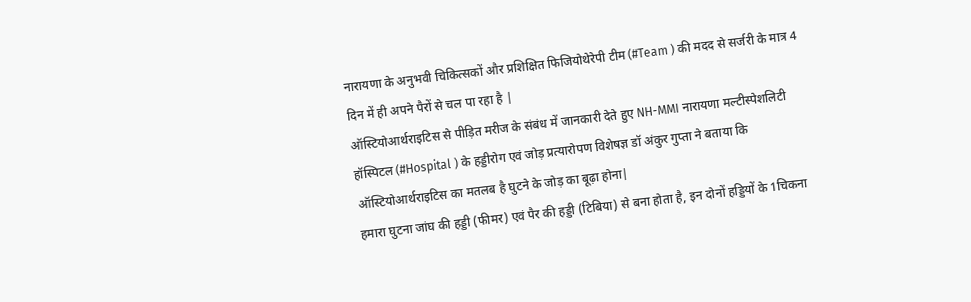नारायणा के अनुभवी चिकित्सकों और प्रशिक्षित फिजियोथेरेपी टीम (#Team ) की मदद से सर्जरी के मात्र 4 दिन में ही अपने पैरों से चल पा रहा है |
ऑस्टियोआर्थराइटिस से पीड़ित मरीज के संबंध में जानकारी देते हुए NH-MMI नारायणा मल्टीस्पेशलिटी हॉस्पिटल (#Hospital ) के हड्डीरोग एवं जोड़ प्रत्यारोपण विशेषज्ञ डॉ अंकुर गुप्ता ने बताया कि ऑस्टियोआर्थराइटिस का मतलब है घुटने के जोड़ का बूढ़ा होना|
हमारा घुटना जांघ की हड्डी (फीमर) एवं पैर की हड्डी (टिबिया) से बना होता है, इन दोनों हड्डियों के 1चिकना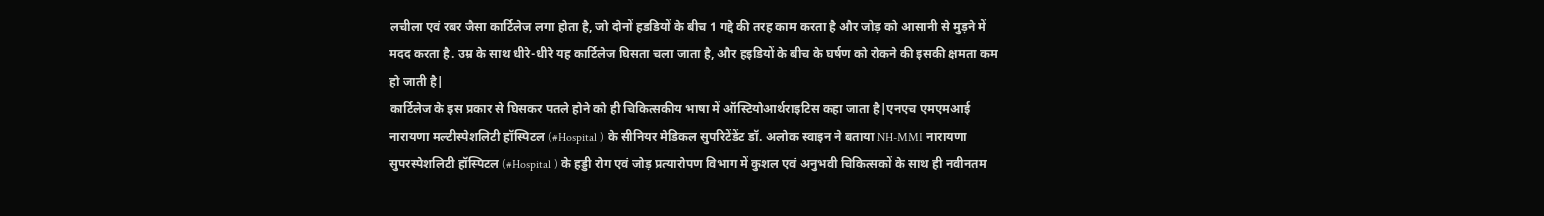लचीला एवं रबर जैसा कार्टिलेज लगा होता है, जो दोनों हडडियों के बीच 1 गद्दे की तरह काम करता है और जोड़ को आसानी से मुड़ने में मदद करता है. उम्र के साथ धीरे-धीरे यह कार्टिलेज घिसता चला जाता है, और हइडियों के बीच के घर्षण को रोकने की इसकी क्षमता कम हो जाती है|
कार्टिलेज के इस प्रकार से घिसकर पतले होने को ही चिकित्सकीय भाषा में ऑस्टियोआर्थराइटिस कहा जाता है|एनएच एमएमआई नारायणा मल्टीस्पेशलिटी हॉस्पिटल (#Hospital ) के सीनियर मेडिकल सुपरिटेंडेंट डॉ. अलोक स्वाइन ने बताया NH-MMI नारायणा सुपरस्पेशलिटी हॉस्पिटल (#Hospital ) के हड्डी रोग एवं जोड़ प्रत्यारोपण विभाग में कुशल एवं अनुभवी चिकित्सकों के साथ ही नवीनतम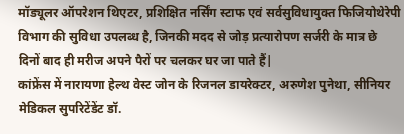मॉड्यूलर ऑपरेशन थिएटर, प्रशिक्षित नर्सिंग स्टाफ एवं सर्वसुविधायुक्त फिजियोथेरेपी विभाग की सुविधा उपलब्ध है, जिनकी मदद से जोड़ प्रत्यारोपण सर्जरी के मात्र छे दिनों बाद ही मरीज अपने पैरों पर चलकर घर जा पाते हैं|
कांफ्रेंस में नारायणा हेल्थ वेस्ट जोन के रिजनल डायरेक्टर, अरुणेश पुनेथा, सीनियर मेडिकल सुपरिटेंडेंट डॉ.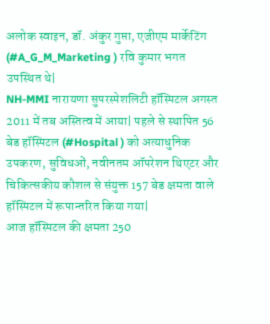अलोक स्वाइन, डॉ. अंकुर गुप्ता, एजीएम मार्केटिंग (#A_G_M_Marketing ) रवि कुमार भगत उपस्थित थे|
NH-MMI नारायणा सुपरस्पेशलिटी हॉस्पिटल अगस्त 2011 में तब अस्तित्व में आया| पहले से स्थापित 56 बेड हॉस्पिटल (#Hospital ) को अत्याधुनिक उपकरण, सुविधओं, नवीनतम ऑपरेशन थिएटर और चिकित्सकीय कौशल से संयुक्त 157 बेड क्षमता वाले हॉस्पिटल में रूपान्तरित किया गया|
आज हॉस्पिटल की क्षमता 250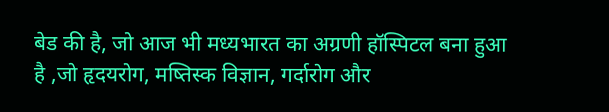बेड की है, जो आज भी मध्यभारत का अग्रणी हॉस्पिटल बना हुआ है ,जो हृदयरोग, मष्तिस्क विज्ञान, गर्दारोग और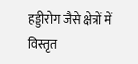हड्डीरोग जैसे क्षेत्रों में विस्तृत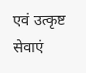एवं उत्कृष्ट सेवाएं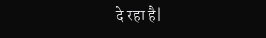दे रहा है|